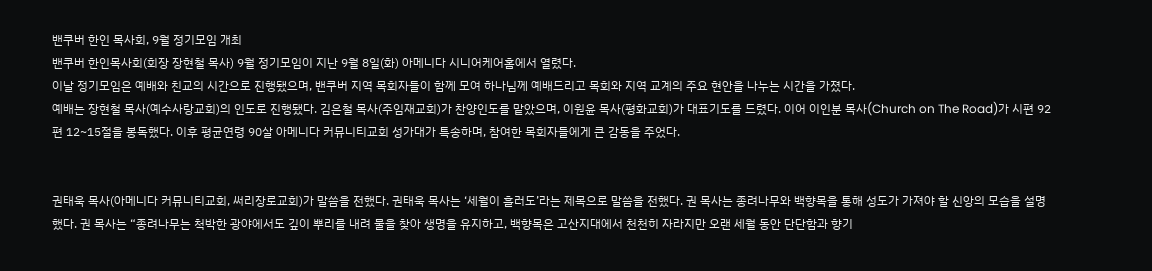밴쿠버 한인 목사회, 9월 정기모임 개최
밴쿠버 한인목사회(회장 장현철 목사) 9월 정기모임이 지난 9월 8일(화) 아메니다 시니어케어홈에서 열렸다.
이날 정기모임은 예배와 친교의 시간으로 진행됐으며, 밴쿠버 지역 목회자들이 함께 모여 하나님께 예배드리고 목회와 지역 교계의 주요 현안을 나누는 시간을 가졌다.
예배는 장현철 목사(예수사랑교회)의 인도로 진행됐다. 김은철 목사(주임재교회)가 찬양인도를 맡았으며, 이원윤 목사(평화교회)가 대표기도를 드렸다. 이어 이인분 목사(Church on The Road)가 시편 92편 12~15절을 봉독했다. 이후 평균연령 90살 아메니다 커뮤니티교회 성가대가 특송하며, 참여한 목회자들에게 큰 감동을 주었다.


권태욱 목사(아메니다 커뮤니티교회, 써리장로교회)가 말씀을 전했다. 권태욱 목사는 ‘세월이 흘러도’라는 제목으로 말씀을 전했다. 권 목사는 종려나무와 백향목을 통해 성도가 가져야 할 신앙의 모습을 설명했다. 권 목사는 “종려나무는 척박한 광야에서도 깊이 뿌리를 내려 물을 찾아 생명을 유지하고, 백향목은 고산지대에서 천천히 자라지만 오랜 세월 동안 단단함과 향기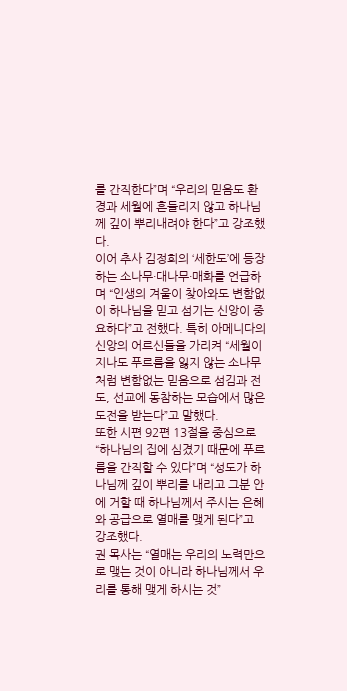를 간직한다”며 “우리의 믿음도 환경과 세월에 흔들리지 않고 하나님께 깊이 뿌리내려야 한다”고 강조했다.
이어 추사 김정희의 ‘세한도’에 등장하는 소나무·대나무·매화를 언급하며 “인생의 겨울이 찾아와도 변함없이 하나님을 믿고 섬기는 신앙이 중요하다”고 전했다. 특히 아메니다의 신앙의 어르신들을 가리켜 “세월이 지나도 푸르름을 잃지 않는 소나무처럼 변함없는 믿음으로 섬김과 전도, 선교에 동참하는 모습에서 많은 도전을 받는다”고 말했다.
또한 시편 92편 13절을 중심으로 “하나님의 집에 심겼기 때문에 푸르름을 간직할 수 있다”며 “성도가 하나님께 깊이 뿌리를 내리고 그분 안에 거할 때 하나님께서 주시는 은혜와 공급으로 열매를 맺게 된다”고 강조했다.
권 목사는 “열매는 우리의 노력만으로 맺는 것이 아니라 하나님께서 우리를 통해 맺게 하시는 것”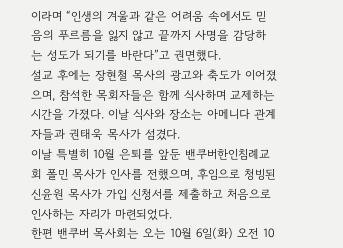이라며 “인생의 겨울과 같은 어려움 속에서도 믿음의 푸르름을 잃지 않고 끝까지 사명을 감당하는 성도가 되기를 바란다”고 권면했다.
설교 후에는 장현철 목사의 광고와 축도가 이어졌으며, 참석한 목회자들은 함께 식사하며 교제하는 시간을 가졌다. 이날 식사와 장소는 아메니다 관계자들과 권태욱 목사가 섬겼다.
이날 특별히 10월 은퇴를 앞둔 밴쿠버한인침례교회 폴민 목사가 인사를 전했으며, 후임으로 청빙된 신윤원 목사가 가입 신청서를 제출하고 처음으로 인사하는 자리가 마련되었다.
한편 밴쿠버 목사회는 오는 10월 6일(화) 오전 10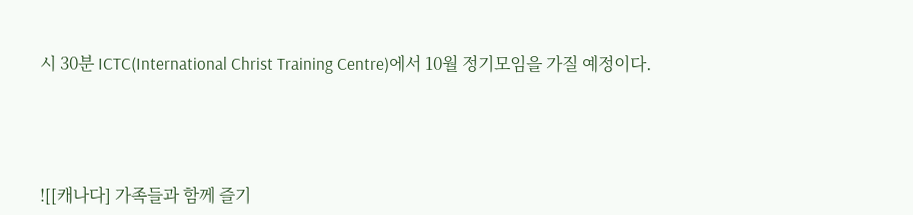시 30분 ICTC(International Christ Training Centre)에서 10월 정기모임을 가질 예정이다.





![[캐나다] 가족들과 함께 즐기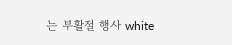는 부활절 행사 white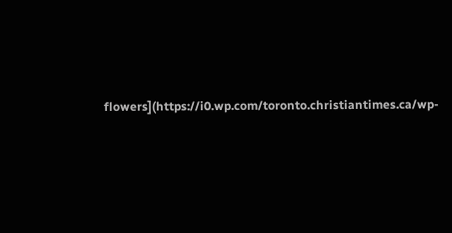flowers](https://i0.wp.com/toronto.christiantimes.ca/wp-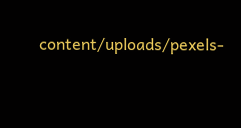content/uploads/pexels-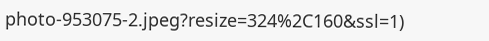photo-953075-2.jpeg?resize=324%2C160&ssl=1)